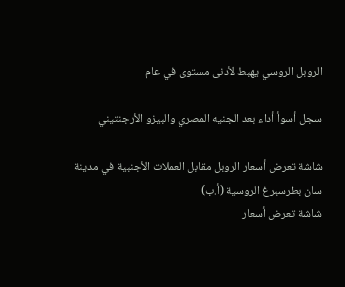الروبل الروسي يهبط لأدنى مستوى في عام

سجل أسوأ أداء بعد الجنيه المصري والبيزو الأرجنتيني

شاشة تعرض أسعار الروبل مقابل العملات الأجنبية في مدينة سان بطرسبرغ الروسية (أ.ب)
شاشة تعرض أسعار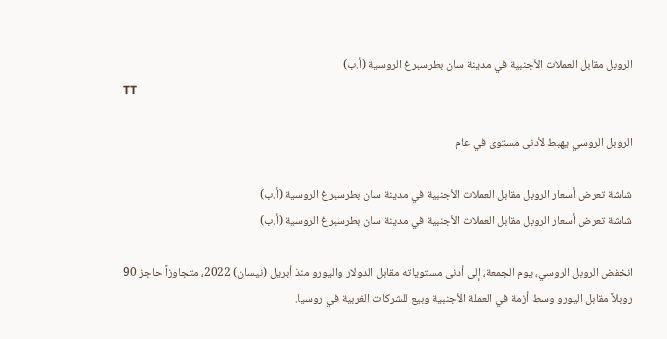الروبل مقابل العملات الأجنبية في مدينة سان بطرسبرغ الروسية (أ.ب)
TT

الروبل الروسي يهبط لأدنى مستوى في عام

شاشة تعرض أسعار الروبل مقابل العملات الأجنبية في مدينة سان بطرسبرغ الروسية (أ.ب)
شاشة تعرض أسعار الروبل مقابل العملات الأجنبية في مدينة سان بطرسبرغ الروسية (أ.ب)

انخفض الروبل الروسي، يوم الجمعة، إلى أدنى مستوياته مقابل الدولار واليورو منذ أبريل (نيسان) 2022، متجاوزاً حاجز 90 روبلاً مقابل اليورو وسط أزمة في العملة الأجنبية وبيع للشركات الغربية في روسيا.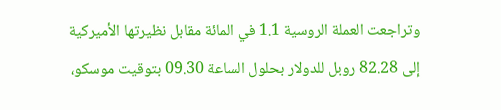وتراجعت العملة الروسية 1.1 في المائة مقابل نظيرتها الأميركية إلى 82.28 روبل للدولار بحلول الساعة 09.30 بتوقيت موسكو،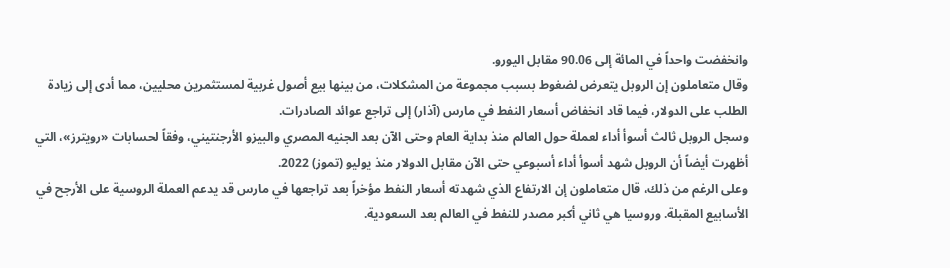وانخفضت واحداً في المائة إلى 90.06 مقابل اليورو.
وقال متعاملون إن الروبل يتعرض لضغوط بسبب مجموعة من المشكلات، من بينها بيع أصول غربية لمستثمرين محليين، مما أدى إلى زيادة الطلب على الدولار، فيما قاد انخفاض أسعار النفط في مارس (آذار) إلى تراجع عوائد الصادرات.
وسجل الروبل ثالث أسوأ أداء لعملة حول العالم منذ بداية العام وحتى الآن بعد الجنيه المصري والبيزو الأرجنتيني، وفقاً لحسابات «رويترز»، التي أظهرت أيضاً أن الروبل شهد أسوأ أداء أسبوعي حتى الآن مقابل الدولار منذ يوليو (تموز) 2022.
وعلى الرغم من ذلك، قال متعاملون إن الارتفاع الذي شهدته أسعار النفط مؤخراً بعد تراجعها في مارس قد يدعم العملة الروسية على الأرجح في الأسابيع المقبلة. وروسيا هي ثاني أكبر مصدر للنفط في العالم بعد السعودية.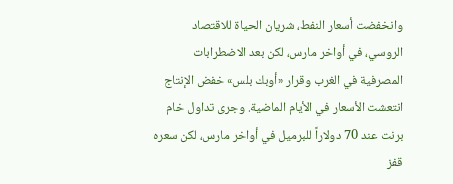وانخفضت أسعار النفط، شريان الحياة للاقتصاد الروسي، في أواخر مارس، لكن بعد الاضطرابات المصرفية في الغرب وقرار «أوبك بلس» خفض الإنتاج انتعشت الأسعار في الأيام الماضية. وجرى تداول خام برنت عند 70 دولاراً للبرميل في أواخر مارس، لكن سعره قفز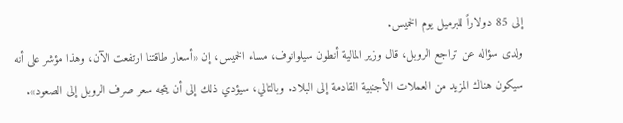إلى 85 دولاراً للبرميل يوم الخميس.
ولدى سؤاله عن تراجع الروبل، قال وزير المالية أنطون سيلوانوف، مساء الخميس، إن «أسعار طاقتنا ارتفعت الآن، وهذا مؤشر على أنه سيكون هناك المزيد من العملات الأجنبية القادمة إلى البلاد. وبالتالي، سيؤدي ذلك إلى أن يتجه سعر صرف الروبل إلى الصعود».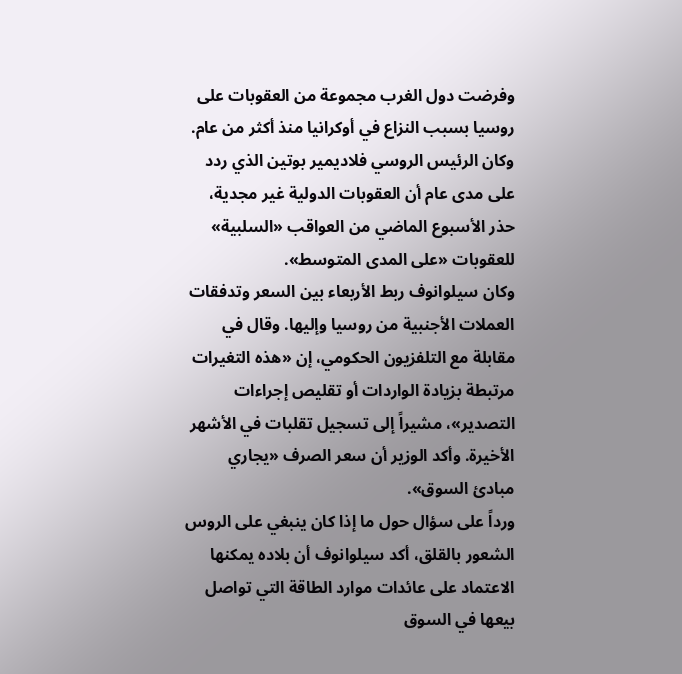وفرضت دول الغرب مجموعة من العقوبات على روسيا بسبب النزاع في أوكرانيا منذ أكثر من عام. وكان الرئيس الروسي فلاديمير بوتين الذي ردد على مدى عام أن العقوبات الدولية غير مجدية، حذر الأسبوع الماضي من العواقب «السلبية» للعقوبات «على المدى المتوسط».
وكان سيلوانوف ربط الأربعاء بين السعر وتدفقات العملات الأجنبية من روسيا وإليها. وقال في مقابلة مع التلفزيون الحكومي، إن «هذه التغيرات مرتبطة بزيادة الواردات أو تقليص إجراءات التصدير»، مشيراً إلى تسجيل تقلبات في الأشهر الأخيرة. وأكد الوزير أن سعر الصرف «يجاري مبادئ السوق».
ورداً على سؤال حول ما إذا كان ينبغي على الروس الشعور بالقلق، أكد سيلوانوف أن بلاده يمكنها الاعتماد على عائدات موارد الطاقة التي تواصل بيعها في السوق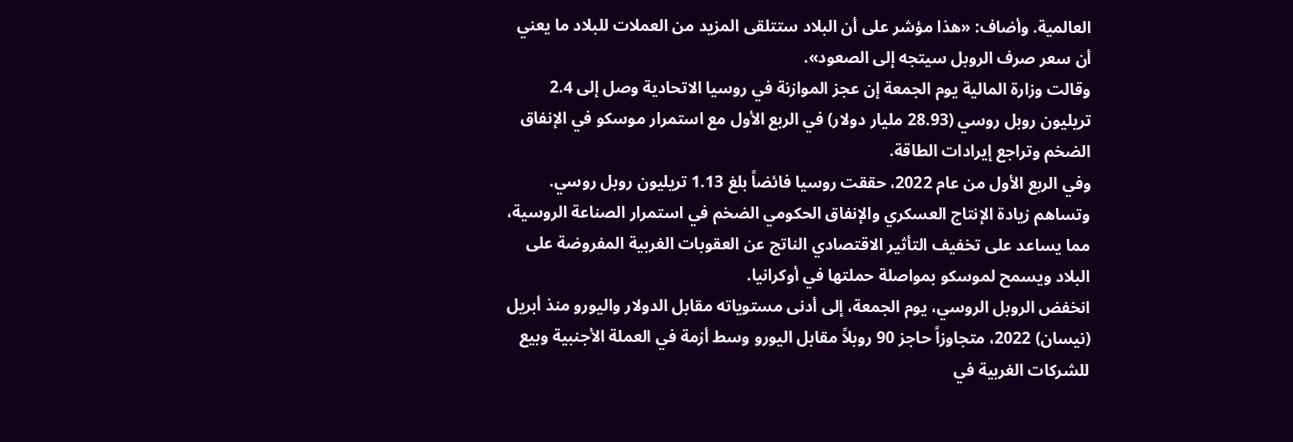العالمية. وأضاف: «هذا مؤشر على أن البلاد ستتلقى المزيد من العملات للبلاد ما يعني أن سعر صرف الروبل سيتجه إلى الصعود».
وقالت وزارة المالية يوم الجمعة إن عجز الموازنة في روسيا الاتحادية وصل إلى 2.4 تريليون روبل روسي (28.93 مليار دولار) في الربع الأول مع استمرار موسكو في الإنفاق الضخم وتراجع إيرادات الطاقة.
وفي الربع الأول من عام 2022، حققت روسيا فائضاً بلغ 1.13 تريليون روبل روسي. وتساهم زيادة الإنتاج العسكري والإنفاق الحكومي الضخم في استمرار الصناعة الروسية، مما يساعد على تخفيف التأثير الاقتصادي الناتج عن العقوبات الغربية المفروضة على البلاد ويسمح لموسكو بمواصلة حملتها في أوكرانيا.
انخفض الروبل الروسي، يوم الجمعة، إلى أدنى مستوياته مقابل الدولار واليورو منذ أبريل (نيسان) 2022، متجاوزاً حاجز 90 روبلاً مقابل اليورو وسط أزمة في العملة الأجنبية وبيع للشركات الغربية في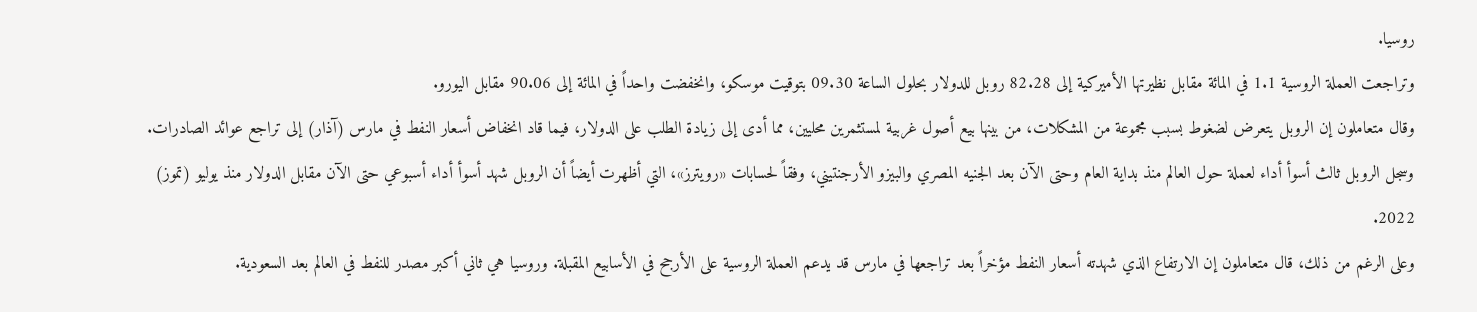روسيا.
وتراجعت العملة الروسية 1.1 في المائة مقابل نظيرتها الأميركية إلى 82.28 روبل للدولار بحلول الساعة 09.30 بتوقيت موسكو، وانخفضت واحداً في المائة إلى 90.06 مقابل اليورو.
وقال متعاملون إن الروبل يتعرض لضغوط بسبب مجموعة من المشكلات، من بينها بيع أصول غربية لمستثمرين محليين، مما أدى إلى زيادة الطلب على الدولار، فيما قاد انخفاض أسعار النفط في مارس (آذار) إلى تراجع عوائد الصادرات.
وسجل الروبل ثالث أسوأ أداء لعملة حول العالم منذ بداية العام وحتى الآن بعد الجنيه المصري والبيزو الأرجنتيني، وفقاً لحسابات «رويترز»، التي أظهرت أيضاً أن الروبل شهد أسوأ أداء أسبوعي حتى الآن مقابل الدولار منذ يوليو (تموز) 2022.
وعلى الرغم من ذلك، قال متعاملون إن الارتفاع الذي شهدته أسعار النفط مؤخراً بعد تراجعها في مارس قد يدعم العملة الروسية على الأرجح في الأسابيع المقبلة. وروسيا هي ثاني أكبر مصدر للنفط في العالم بعد السعودية.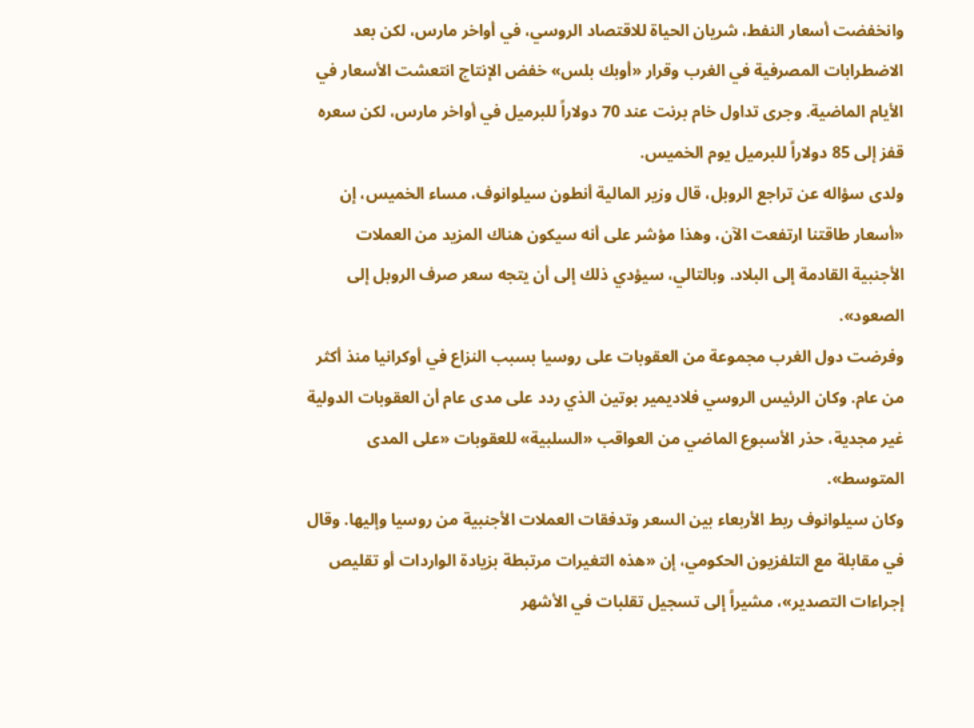وانخفضت أسعار النفط، شريان الحياة للاقتصاد الروسي، في أواخر مارس، لكن بعد الاضطرابات المصرفية في الغرب وقرار «أوبك بلس» خفض الإنتاج انتعشت الأسعار في الأيام الماضية. وجرى تداول خام برنت عند 70 دولاراً للبرميل في أواخر مارس، لكن سعره قفز إلى 85 دولاراً للبرميل يوم الخميس.
ولدى سؤاله عن تراجع الروبل، قال وزير المالية أنطون سيلوانوف، مساء الخميس، إن «أسعار طاقتنا ارتفعت الآن، وهذا مؤشر على أنه سيكون هناك المزيد من العملات الأجنبية القادمة إلى البلاد. وبالتالي، سيؤدي ذلك إلى أن يتجه سعر صرف الروبل إلى الصعود».
وفرضت دول الغرب مجموعة من العقوبات على روسيا بسبب النزاع في أوكرانيا منذ أكثر من عام. وكان الرئيس الروسي فلاديمير بوتين الذي ردد على مدى عام أن العقوبات الدولية غير مجدية، حذر الأسبوع الماضي من العواقب «السلبية» للعقوبات «على المدى المتوسط».
وكان سيلوانوف ربط الأربعاء بين السعر وتدفقات العملات الأجنبية من روسيا وإليها. وقال في مقابلة مع التلفزيون الحكومي، إن «هذه التغيرات مرتبطة بزيادة الواردات أو تقليص إجراءات التصدير»، مشيراً إلى تسجيل تقلبات في الأشهر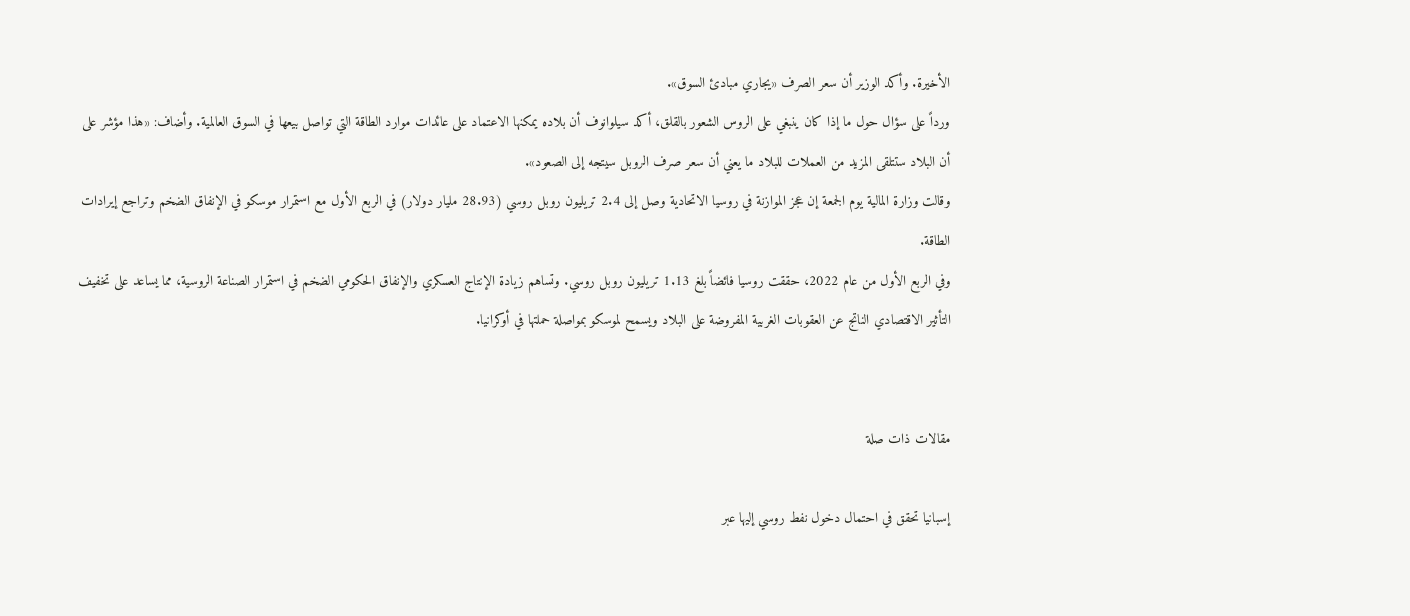الأخيرة. وأكد الوزير أن سعر الصرف «يجاري مبادئ السوق».
ورداً على سؤال حول ما إذا كان ينبغي على الروس الشعور بالقلق، أكد سيلوانوف أن بلاده يمكنها الاعتماد على عائدات موارد الطاقة التي تواصل بيعها في السوق العالمية. وأضاف: «هذا مؤشر على أن البلاد ستتلقى المزيد من العملات للبلاد ما يعني أن سعر صرف الروبل سيتجه إلى الصعود».
وقالت وزارة المالية يوم الجمعة إن عجز الموازنة في روسيا الاتحادية وصل إلى 2.4 تريليون روبل روسي (28.93 مليار دولار) في الربع الأول مع استمرار موسكو في الإنفاق الضخم وتراجع إيرادات الطاقة.
وفي الربع الأول من عام 2022، حققت روسيا فائضاً بلغ 1.13 تريليون روبل روسي. وتساهم زيادة الإنتاج العسكري والإنفاق الحكومي الضخم في استمرار الصناعة الروسية، مما يساعد على تخفيف التأثير الاقتصادي الناتج عن العقوبات الغربية المفروضة على البلاد ويسمح لموسكو بمواصلة حملتها في أوكرانيا.


مقالات ذات صلة

إسبانيا تحقق في احتمال دخول نفط روسي إليها عبر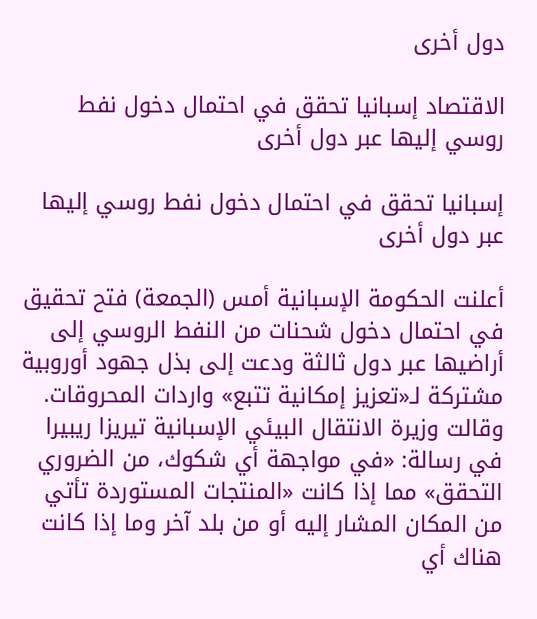دول أخرى

الاقتصاد إسبانيا تحقق في احتمال دخول نفط روسي إليها عبر دول أخرى

إسبانيا تحقق في احتمال دخول نفط روسي إليها عبر دول أخرى

أعلنت الحكومة الإسبانية أمس (الجمعة) فتح تحقيق في احتمال دخول شحنات من النفط الروسي إلى أراضيها عبر دول ثالثة ودعت إلى بذل جهود أوروبية مشتركة لـ«تعزيز إمكانية تتبع» واردات المحروقات. وقالت وزيرة الانتقال البيئي الإسبانية تيريزا ريبيرا في رسالة: «في مواجهة أي شكوك، من الضروري التحقق» مما إذا كانت «المنتجات المستوردة تأتي من المكان المشار إليه أو من بلد آخر وما إذا كانت هناك أي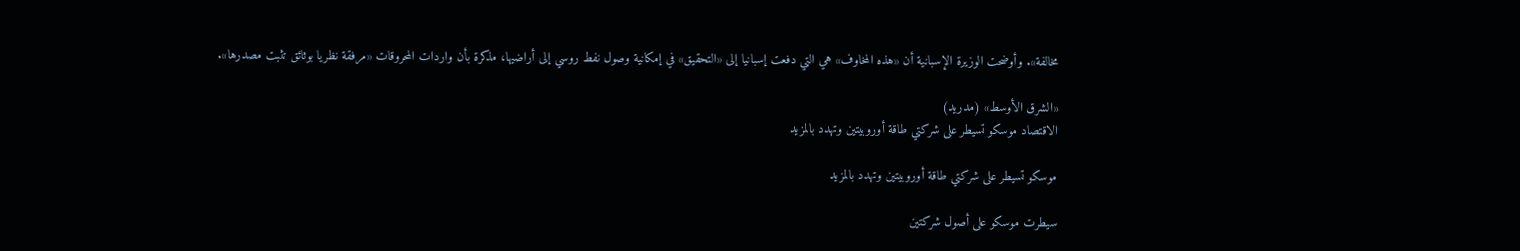مخالفة». وأوضحت الوزيرة الإسبانية أن «هذه المخاوف» هي التي دفعت إسبانيا إلى «التحقيق» في إمكانية وصول نفط روسي إلى أراضيها، مذكرة بأن واردات المحروقات «مرفقة نظريا بوثائق تثبت مصدرها».

«الشرق الأوسط» (مدريد)
الاقتصاد موسكو تسيطر على شركتي طاقة أوروبيتين وتهدد بالمزيد

موسكو تسيطر على شركتي طاقة أوروبيتين وتهدد بالمزيد

سيطرت موسكو على أصول شركتين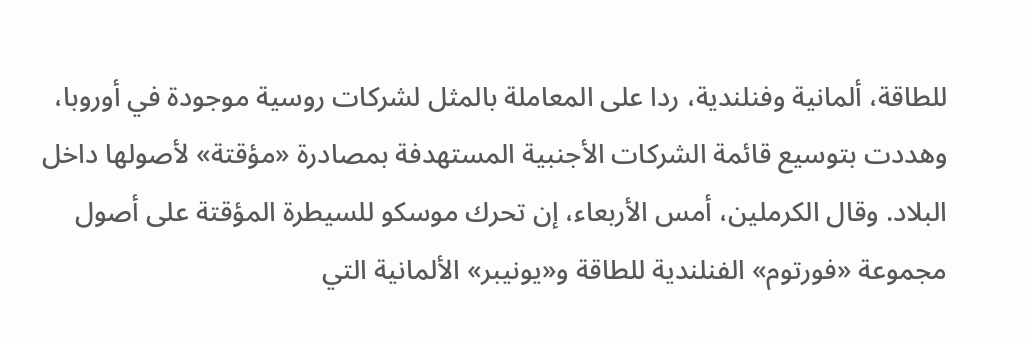للطاقة، ألمانية وفنلندية، ردا على المعاملة بالمثل لشركات روسية موجودة في أوروبا، وهددت بتوسيع قائمة الشركات الأجنبية المستهدفة بمصادرة «مؤقتة» لأصولها داخل البلاد. وقال الكرملين، أمس الأربعاء، إن تحرك موسكو للسيطرة المؤقتة على أصول مجموعة «فورتوم» الفنلندية للطاقة و«يونيبر» الألمانية التي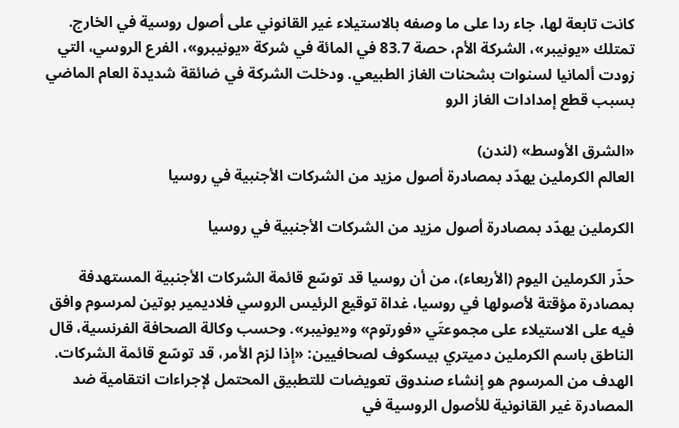كانت تابعة لها، جاء ردا على ما وصفه بالاستيلاء غير القانوني على أصول روسية في الخارج. تمتلك «يونيبر»، الشركة الأم، حصة 83.7 في المائة في شركة «يونيبرو»، الفرع الروسي، التي زودت ألمانيا لسنوات بشحنات الغاز الطبيعي. ودخلت الشركة في ضائقة شديدة العام الماضي بسبب قطع إمدادات الغاز الرو

«الشرق الأوسط» (لندن)
العالم الكرملين يهدّد بمصادرة أصول مزيد من الشركات الأجنبية في روسيا

الكرملين يهدّد بمصادرة أصول مزيد من الشركات الأجنبية في روسيا

حذّر الكرملين اليوم (الأربعاء)، من أن روسيا قد توسّع قائمة الشركات الأجنبية المستهدفة بمصادرة مؤقتة لأصولها في روسيا، غداة توقيع الرئيس الروسي فلاديمير بوتين لمرسوم وافق فيه على الاستيلاء على مجموعتَي «فورتوم» و«يونيبر». وحسب وكالة الصحافة الفرنسية، قال الناطق باسم الكرملين دميتري بيسكوف لصحافيين: «إذا لزم الأمر، قد توسّع قائمة الشركات. الهدف من المرسوم هو إنشاء صندوق تعويضات للتطبيق المحتمل لإجراءات انتقامية ضد المصادرة غير القانونية للأصول الروسية في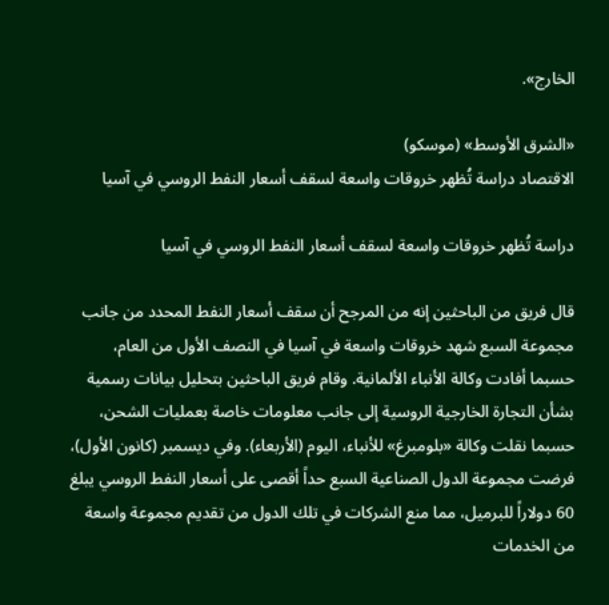الخارج».

«الشرق الأوسط» (موسكو)
الاقتصاد دراسة تُظهر خروقات واسعة لسقف أسعار النفط الروسي في آسيا

دراسة تُظهر خروقات واسعة لسقف أسعار النفط الروسي في آسيا

قال فريق من الباحثين إنه من المرجح أن سقف أسعار النفط المحدد من جانب مجموعة السبع شهد خروقات واسعة في آسيا في النصف الأول من العام، حسبما أفادت وكالة الأنباء الألمانية. وقام فريق الباحثين بتحليل بيانات رسمية بشأن التجارة الخارجية الروسية إلى جانب معلومات خاصة بعمليات الشحن، حسبما نقلت وكالة «بلومبرغ» للأنباء، اليوم (الأربعاء). وفي ديسمبر (كانون الأول)، فرضت مجموعة الدول الصناعية السبع حداً أقصى على أسعار النفط الروسي يبلغ 60 دولاراً للبرميل، مما منع الشركات في تلك الدول من تقديم مجموعة واسعة من الخدمات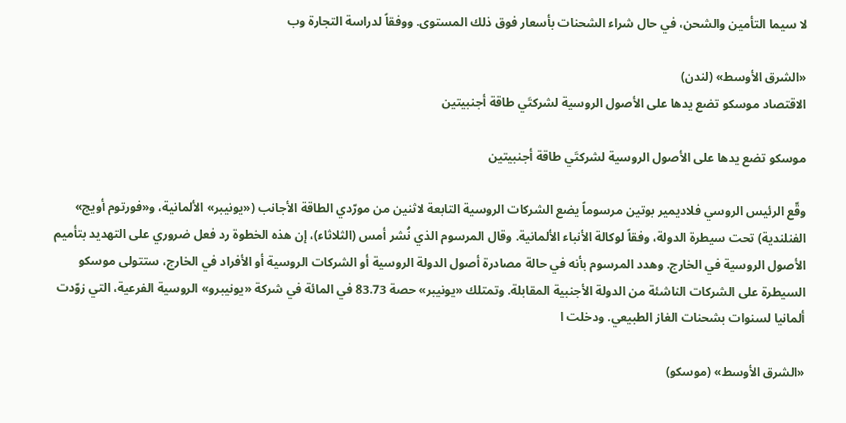لا سيما التأمين والشحن، في حال شراء الشحنات بأسعار فوق ذلك المستوى. ووفقاً لدراسة التجارة وب

«الشرق الأوسط» (لندن)
الاقتصاد موسكو تضع يدها على الأصول الروسية لشركتَي طاقة أجنبيتين

موسكو تضع يدها على الأصول الروسية لشركتَي طاقة أجنبيتين

وقّع الرئيس الروسي فلاديمير بوتين مرسوماً يضع الشركات الروسية التابعة لاثنين من مورّدي الطاقة الأجانب («يونيبر» الألمانية، و«فورتوم أويج» الفنلندية) تحت سيطرة الدولة، وفقاً لوكالة الأنباء الألمانية. وقال المرسوم الذي نُشر أمس (الثلاثاء)، إن هذه الخطوة رد فعل ضروري على التهديد بتأميم الأصول الروسية في الخارج. وهدد المرسوم بأنه في حالة مصادرة أصول الدولة الروسية أو الشركات الروسية أو الأفراد في الخارج، ستتولى موسكو السيطرة على الشركات الناشئة من الدولة الأجنبية المقابلة. وتمتلك «يونيبر» حصة 83.73 في المائة في شركة «يونيبرو» الروسية الفرعية، التي زوّدت ألمانيا لسنوات بشحنات الغاز الطبيعي. ودخلت ا

«الشرق الأوسط» (موسكو)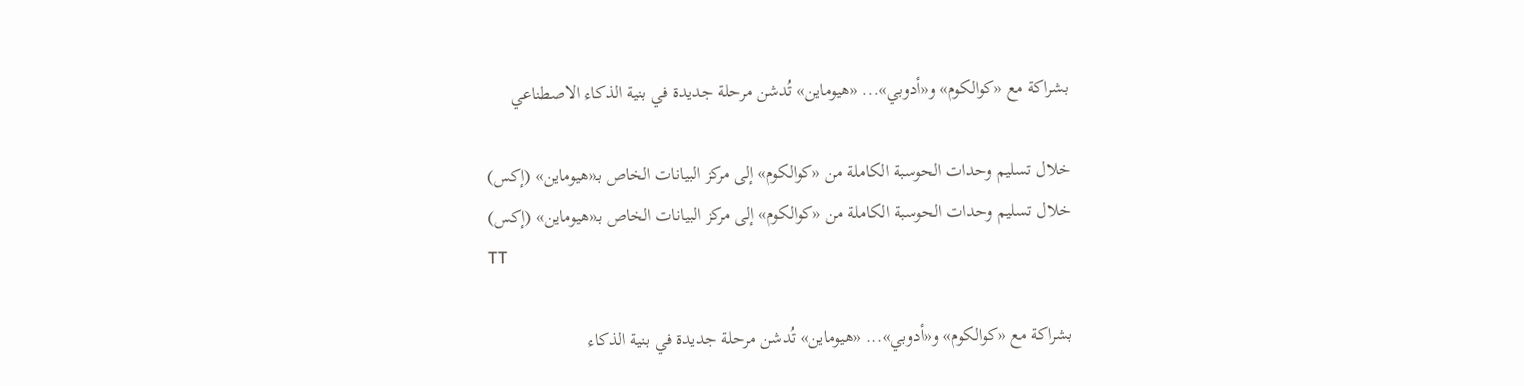بشراكة مع «كوالكوم» و«أدوبي»... «هيوماين» تُدشن مرحلة جديدة في بنية الذكاء الاصطناعي

خلال تسليم وحدات الحوسبة الكاملة من «كوالكوم» إلى مركز البيانات الخاص بـ«هيوماين» (إكس)
خلال تسليم وحدات الحوسبة الكاملة من «كوالكوم» إلى مركز البيانات الخاص بـ«هيوماين» (إكس)
TT

بشراكة مع «كوالكوم» و«أدوبي»... «هيوماين» تُدشن مرحلة جديدة في بنية الذكاء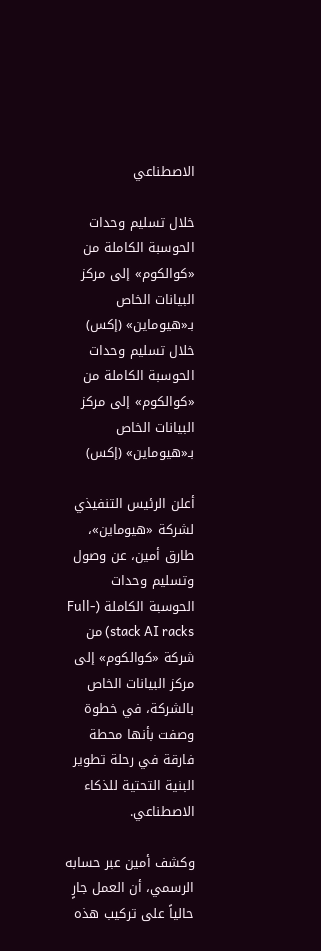الاصطناعي

خلال تسليم وحدات الحوسبة الكاملة من «كوالكوم» إلى مركز البيانات الخاص بـ«هيوماين» (إكس)
خلال تسليم وحدات الحوسبة الكاملة من «كوالكوم» إلى مركز البيانات الخاص بـ«هيوماين» (إكس)

أعلن الرئيس التنفيذي لشركة «هيوماين»، طارق أمين، عن وصول وتسليم وحدات الحوسبة الكاملة (Full-stack AI racks) من شركة «كوالكوم» إلى مركز البيانات الخاص بالشركة، في خطوة وصفت بأنها محطة فارقة في رحلة تطوير البنية التحتية للذكاء الاصطناعي.

وكشف أمين عبر حسابه الرسمي، أن العمل جارٍ حالياً على تركيب هذه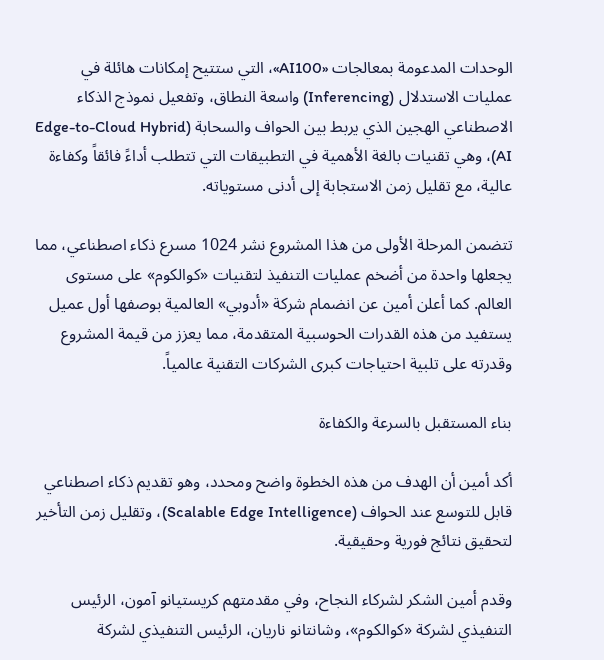الوحدات المدعومة بمعالجات «AI100»، التي ستتيح إمكانات هائلة في عمليات الاستدلال (Inferencing) واسعة النطاق، وتفعيل نموذج الذكاء الاصطناعي الهجين الذي يربط بين الحواف والسحابة (Edge-to-Cloud Hybrid AI)، وهي تقنيات بالغة الأهمية في التطبيقات التي تتطلب أداءً فائقاً وكفاءة عالية، مع تقليل زمن الاستجابة إلى أدنى مستوياته.

تتضمن المرحلة الأولى من هذا المشروع نشر 1024 مسرع ذكاء اصطناعي، مما يجعلها واحدة من أضخم عمليات التنفيذ لتقنيات «كوالكوم» على مستوى العالم. كما أعلن أمين عن انضمام شركة «أدوبي» العالمية بوصفها أول عميل يستفيد من هذه القدرات الحوسبية المتقدمة، مما يعزز من قيمة المشروع وقدرته على تلبية احتياجات كبرى الشركات التقنية عالمياً.

بناء المستقبل بالسرعة والكفاءة

أكد أمين أن الهدف من هذه الخطوة واضح ومحدد، وهو تقديم ذكاء اصطناعي قابل للتوسع عند الحواف (Scalable Edge Intelligence)، وتقليل زمن التأخير لتحقيق نتائج فورية وحقيقية.

وقدم أمين الشكر لشركاء النجاح، وفي مقدمتهم كريستيانو آمون، الرئيس التنفيذي لشركة «كوالكوم»، وشانتانو ناريان، الرئيس التنفيذي لشركة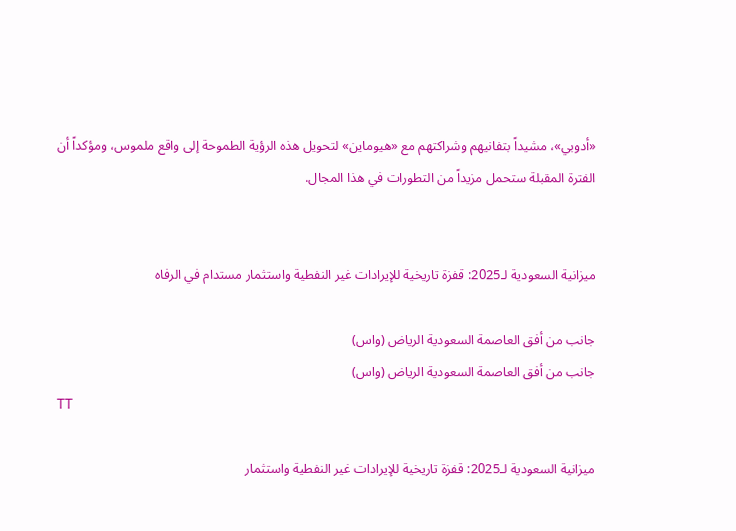«أدوبي»، مشيداً بتفانيهم وشراكتهم مع «هيوماين» لتحويل هذه الرؤية الطموحة إلى واقع ملموس، ومؤكداً أن الفترة المقبلة ستحمل مزيداً من التطورات في هذا المجال.


ميزانية السعودية لـ2025: قفزة تاريخية للإيرادات غير النفطية واستثمار مستدام في الرفاه

جانب من أفق العاصمة السعودية الرياض (واس)
جانب من أفق العاصمة السعودية الرياض (واس)
TT

ميزانية السعودية لـ2025: قفزة تاريخية للإيرادات غير النفطية واستثمار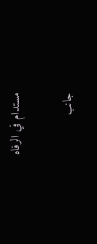مستدام في الرفاه

جانب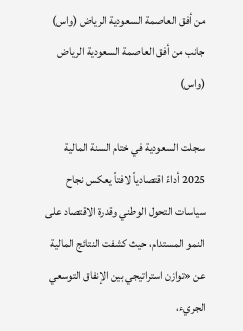من أفق العاصمة السعودية الرياض (واس)
جانب من أفق العاصمة السعودية الرياض (واس)

سجلت السعودية في ختام السنة المالية 2025 أداءً اقتصادياً لافتاً يعكس نجاح سياسات التحول الوطني وقدرة الاقتصاد على النمو المستدام، حيث كشفت النتائج المالية عن «توازن استراتيجي بين الإنفاق التوسعي الجريء،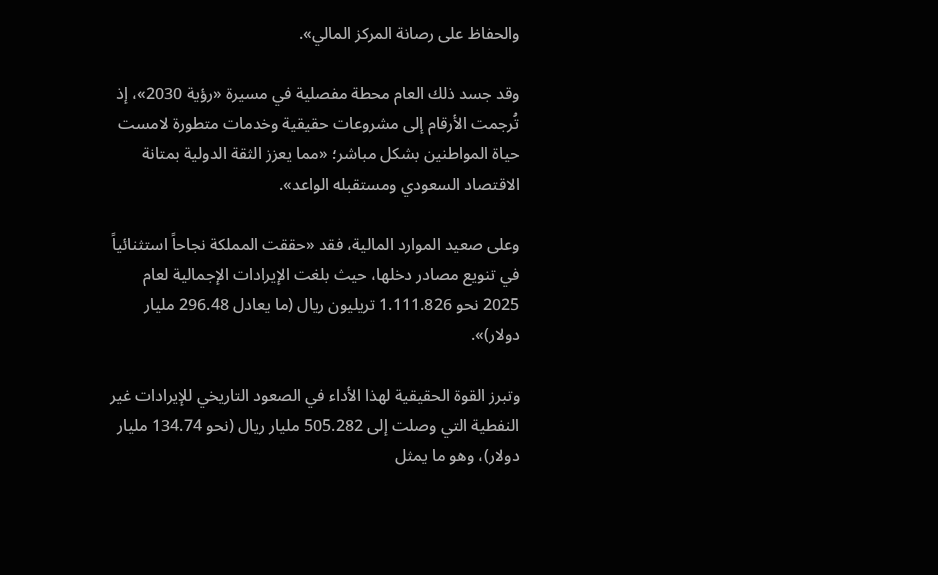والحفاظ على رصانة المركز المالي».

وقد جسد ذلك العام محطة مفصلية في مسيرة «رؤية 2030»، إذ تُرجمت الأرقام إلى مشروعات حقيقية وخدمات متطورة لامست حياة المواطنين بشكل مباشر؛ «مما يعزز الثقة الدولية بمتانة الاقتصاد السعودي ومستقبله الواعد».

وعلى صعيد الموارد المالية، فقد «حققت المملكة نجاحاً استثنائياً في تنويع مصادر دخلها، حيث بلغت الإيرادات الإجمالية لعام 2025 نحو 1.111.826 تريليون ريال (ما يعادل 296.48 مليار دولار)».

وتبرز القوة الحقيقية لهذا الأداء في الصعود التاريخي للإيرادات غير النفطية التي وصلت إلى 505.282 مليار ريال (نحو 134.74 مليار دولار)، وهو ما يمثل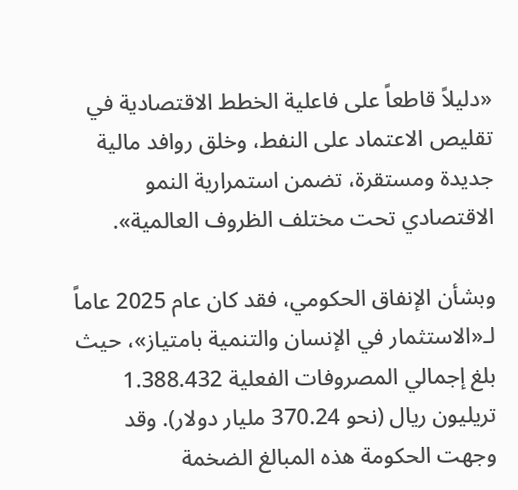«دليلاً قاطعاً على فاعلية الخطط الاقتصادية في تقليص الاعتماد على النفط، وخلق روافد مالية جديدة ومستقرة، تضمن استمرارية النمو الاقتصادي تحت مختلف الظروف العالمية».

وبشأن الإنفاق الحكومي، فقد كان عام 2025 عاماً لـ«الاستثمار في الإنسان والتنمية بامتياز»، حيث بلغ إجمالي المصروفات الفعلية 1.388.432 تريليون ريال (نحو 370.24 مليار دولار). وقد وجهت الحكومة هذه المبالغ الضخمة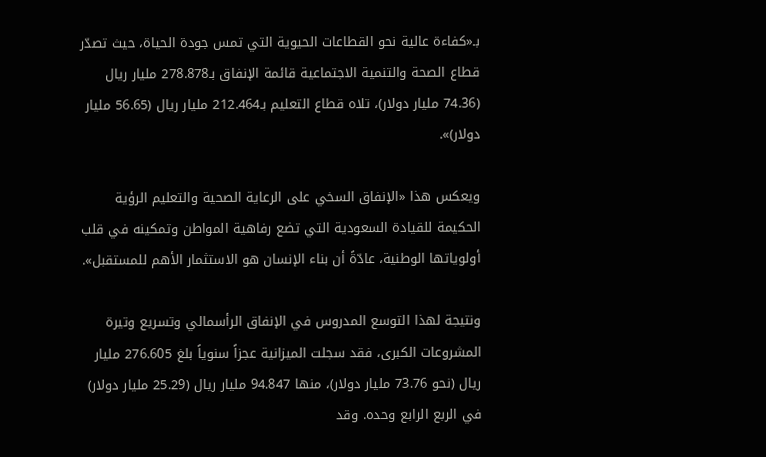بـ«كفاءة عالية نحو القطاعات الحيوية التي تمس جودة الحياة، حيث تصدّر قطاع الصحة والتنمية الاجتماعية قائمة الإنفاق بـ278.878 مليار ريال (74.36 مليار دولار)، تلاه قطاع التعليم بـ212.464 مليار ريال (56.65 مليار دولار)».

ويعكس هذا «الإنفاق السخي على الرعاية الصحية والتعليم الرؤية الحكيمة للقيادة السعودية التي تضع رفاهية المواطن وتمكينه في قلب أولوياتها الوطنية، عادّةً أن بناء الإنسان هو الاستثمار الأهم للمستقبل».

ونتيجة لهذا التوسع المدروس في الإنفاق الرأسمالي وتسريع وتيرة المشروعات الكبرى، فقد سجلت الميزانية عجزاً سنوياً بلغ 276.605 مليار ريال (نحو 73.76 مليار دولار)، منها 94.847 مليار ريال (25.29 مليار دولار) في الربع الرابع وحده. وقد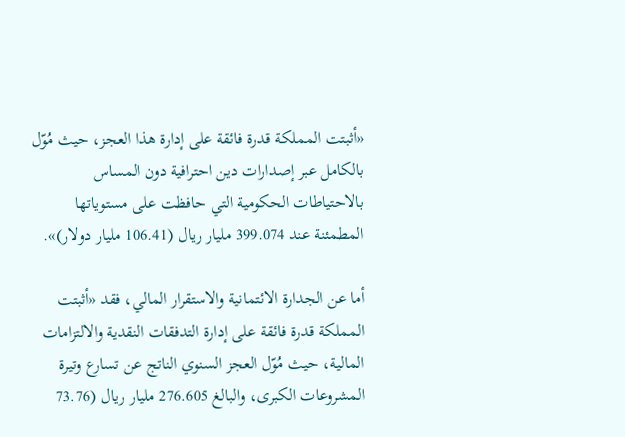«أثبتت المملكة قدرة فائقة على إدارة هذا العجز، حيث مُوّل بالكامل عبر إصدارات دين احترافية دون المساس بالاحتياطات الحكومية التي حافظت على مستوياتها المطمئنة عند 399.074 مليار ريال (106.41 مليار دولار)».

أما عن الجدارة الائتمانية والاستقرار المالي، فقد «أثبتت المملكة قدرة فائقة على إدارة التدفقات النقدية والالتزامات المالية، حيث مُوّل العجز السنوي الناتج عن تسارع وتيرة المشروعات الكبرى، والبالغ 276.605 مليار ريال (73.76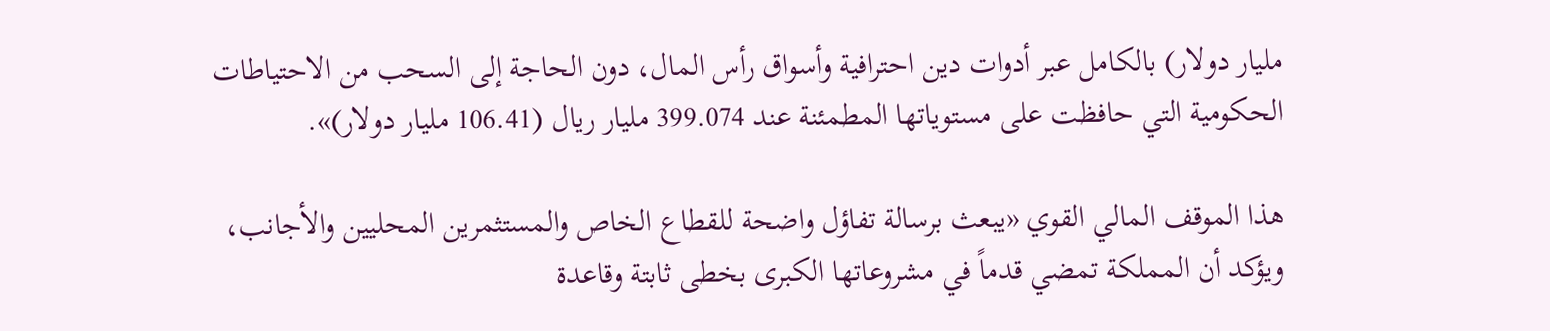مليار دولار) بالكامل عبر أدوات دين احترافية وأسواق رأس المال، دون الحاجة إلى السحب من الاحتياطات الحكومية التي حافظت على مستوياتها المطمئنة عند 399.074 مليار ريال (106.41 مليار دولار)».

هذا الموقف المالي القوي «يبعث برسالة تفاؤل واضحة للقطاع الخاص والمستثمرين المحليين والأجانب، ويؤكد أن المملكة تمضي قدماً في مشروعاتها الكبرى بخطى ثابتة وقاعدة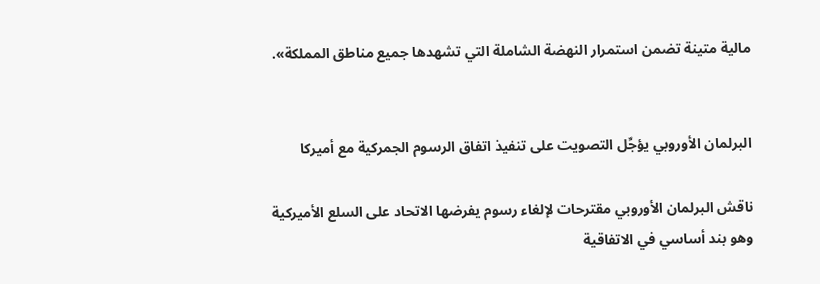مالية متينة تضمن استمرار النهضة الشاملة التي تشهدها جميع مناطق المملكة».


البرلمان الأوروبي يؤجِّل التصويت على تنفيذ اتفاق الرسوم الجمركية مع أميركا

ناقش البرلمان الأوروبي مقترحات لإلغاء رسوم يفرضها الاتحاد على السلع الأميركية وهو بند أساسي في الاتفاقية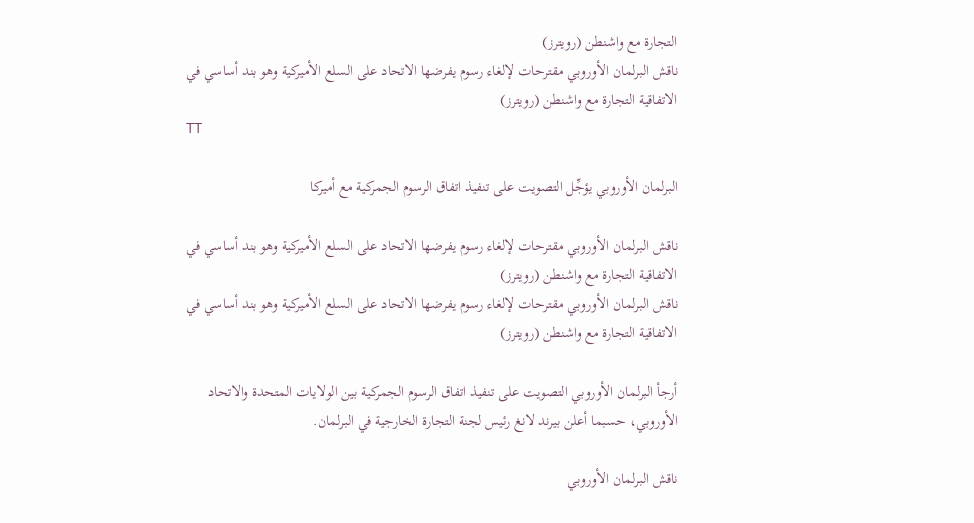التجارة مع واشنطن (رويترز)
ناقش البرلمان الأوروبي مقترحات لإلغاء رسوم يفرضها الاتحاد على السلع الأميركية وهو بند أساسي في الاتفاقية التجارة مع واشنطن (رويترز)
TT

البرلمان الأوروبي يؤجِّل التصويت على تنفيذ اتفاق الرسوم الجمركية مع أميركا

ناقش البرلمان الأوروبي مقترحات لإلغاء رسوم يفرضها الاتحاد على السلع الأميركية وهو بند أساسي في الاتفاقية التجارة مع واشنطن (رويترز)
ناقش البرلمان الأوروبي مقترحات لإلغاء رسوم يفرضها الاتحاد على السلع الأميركية وهو بند أساسي في الاتفاقية التجارة مع واشنطن (رويترز)

أرجأ البرلمان الأوروبي التصويت على تنفيذ اتفاق الرسوم الجمركية بين الولايات المتحدة والاتحاد الأوروبي، حسبما أعلن بيرند لانغ رئيس لجنة التجارة الخارجية في البرلمان.

ناقش البرلمان الأوروبي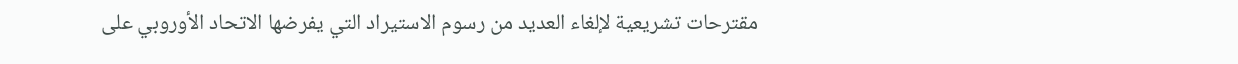مقترحات تشريعية لإلغاء العديد من رسوم الاستيراد التي يفرضها الاتحاد الأوروبي على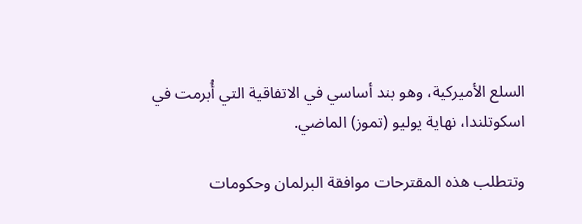السلع الأميركية، وهو بند أساسي في الاتفاقية التي أُبرمت في اسكوتلندا، نهاية يوليو (تموز) الماضي.

وتتطلب هذه المقترحات موافقة البرلمان وحكومات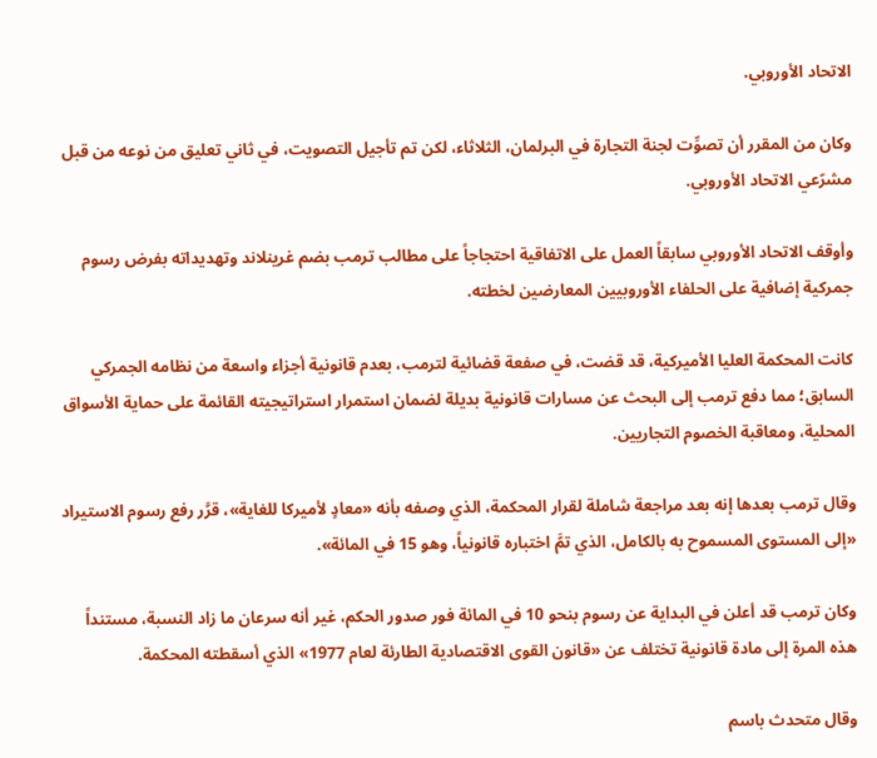الاتحاد الأوروبي.

وكان من المقرر أن تصوِّت لجنة التجارة في البرلمان، الثلاثاء، لكن تم تأجيل التصويت، في ثاني تعليق من نوعه من قبل مشرّعي الاتحاد الأوروبي.

وأوقف الاتحاد الأوروبي سابقاً العمل على الاتفاقية احتجاجاً على مطالب ترمب بضم غرينلاند وتهديداته بفرض رسوم جمركية إضافية على الحلفاء الأوروبيين المعارضين لخطته.

كانت المحكمة العليا الأميركية، قد قضت، في صفعة قضائية لترمب، بعدم قانونية أجزاء واسعة من نظامه الجمركي السابق؛ مما دفع ترمب إلى البحث عن مسارات قانونية بديلة لضمان استمرار استراتيجيته القائمة على حماية الأسواق المحلية، ومعاقبة الخصوم التجاريين.

وقال ترمب بعدها إنه بعد مراجعة شاملة لقرار المحكمة، الذي وصفه بأنه «معادٍ لأميركا للغاية»، قرَّر رفع رسوم الاستيراد «إلى المستوى المسموح به بالكامل، الذي تمَّ اختباره قانونياً، وهو 15 في المائة».

وكان ترمب قد أعلن في البداية عن رسوم بنحو 10 في المائة فور صدور الحكم، غير أنه سرعان ما زاد النسبة، مستنداً هذه المرة إلى مادة قانونية تختلف عن «قانون القوى الاقتصادية الطارئة لعام 1977» الذي أسقطته المحكمة.

وقال متحدث باسم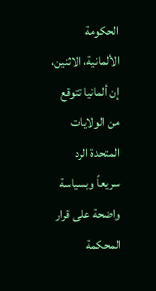الحكومة الألمانية، الاثنين، إن ألمانيا تتوقع من الولايات المتحدة الرد سريعاً وبسياسة واضحة على قرار المحكمة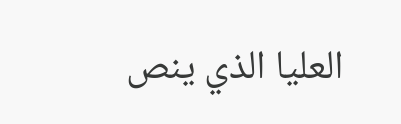العليا الذي ينص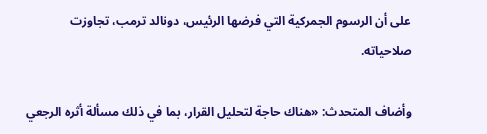على أن الرسوم الجمركية التي فرضها الرئيس، دونالد ترمب، تجاوزت صلاحياته.

وأضاف المتحدث: «هناك حاجة لتحليل القرار، بما في ذلك مسألة أثره الرجعي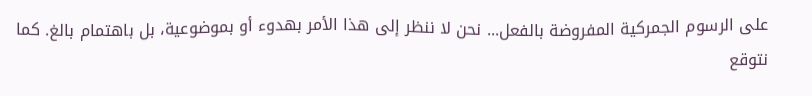على الرسوم الجمركية المفروضة بالفعل... نحن لا ننظر إلى هذا الأمر بهدوء أو بموضوعية، بل باهتمام بالغ. كما نتوقع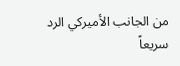من الجانب الأميركي الرد سريعاً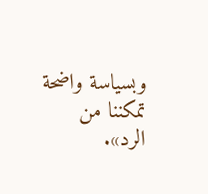وبسياسة واضحة تمكننا من الرد».